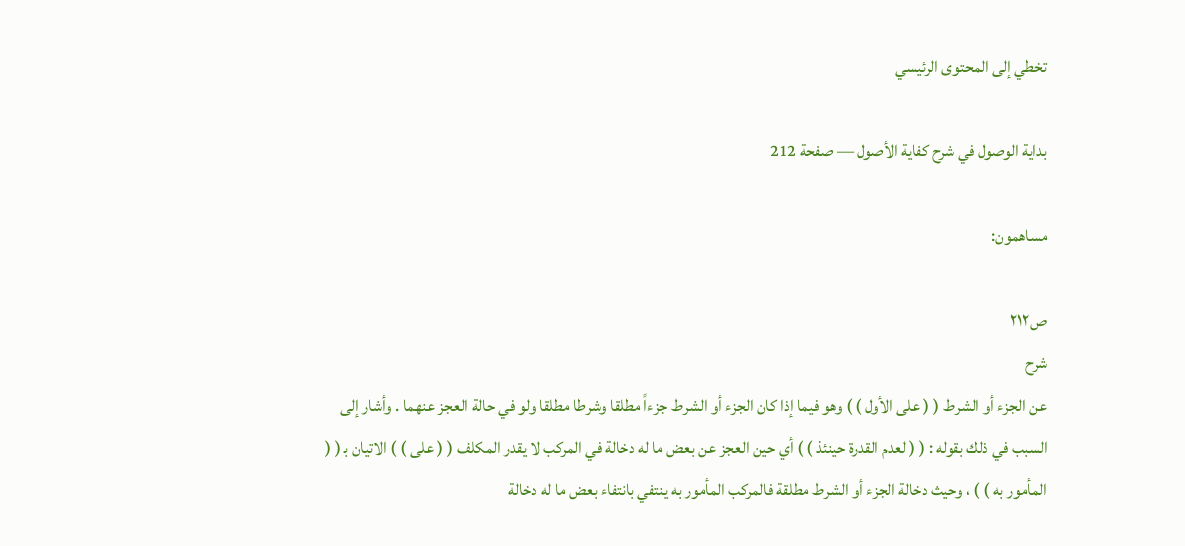تخطي إلى المحتوى الرئيسي

بداية الوصول في شرح كفاية الأصول — صفحة 212

مساهمون:

ص٢١٢
شرح
عن الجزء أو الشرط ( ( على الأول ) ) وهو فيما إذا كان الجزء أو الشرط جزءاً مطلقا وشرطا مطلقا ولو في حالة العجز عنهما . وأشار إلى السبب في ذلك بقوله : ( ( لعدم القدرة حينئذ ) ) أي حين العجز عن بعض ما له دخالة في المركب لا يقدر المكلف ( ( على ) ) الاتيان ب‍ ( ( المأمور به ) ) ، وحيث دخالة الجزء أو الشرط مطلقة فالمركب المأمور به ينتفي بانتفاء بعض ما له دخالة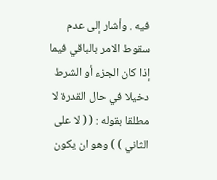فيه . وأشار إلى عدم سقوط الامر بالباقي فيما إذا كان الجزء أو الشرط دخيلا في حال القدرة لا مطلقا بقوله : ( ( لا على الثاني ) ) وهو ان يكون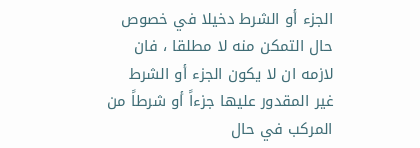الجزء أو الشرط دخيلا في خصوص حال التمكن منه لا مطلقا ، فان لازمه ان لا يكون الجزء أو الشرط غير المقدور عليها جزءاً أو شرطاً من المركب في حال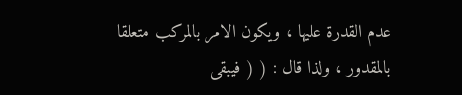عدم القدرة عليها ، ويكون الامر بالمركب متعلقا بالمقدور ، ولذا قال : ( ( فيبقى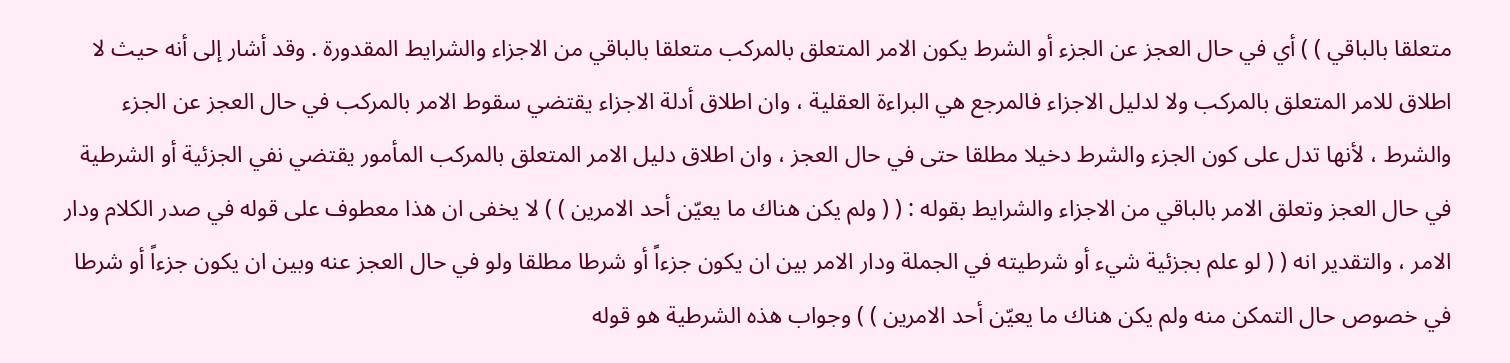متعلقا بالباقي ) ) أي في حال العجز عن الجزء أو الشرط يكون الامر المتعلق بالمركب متعلقا بالباقي من الاجزاء والشرايط المقدورة . وقد أشار إلى أنه حيث لا اطلاق للامر المتعلق بالمركب ولا لدليل الاجزاء فالمرجع هي البراءة العقلية ، وان اطلاق أدلة الاجزاء يقتضي سقوط الامر بالمركب في حال العجز عن الجزء والشرط ، لأنها تدل على كون الجزء والشرط دخيلا مطلقا حتى في حال العجز ، وان اطلاق دليل الامر المتعلق بالمركب المأمور يقتضي نفي الجزئية أو الشرطية في حال العجز وتعلق الامر بالباقي من الاجزاء والشرايط بقوله : ( ( ولم يكن هناك ما يعيّن أحد الامرين ) ) لا يخفى ان هذا معطوف على قوله في صدر الكلام ودار الامر ، والتقدير انه ( ( لو علم بجزئية شيء أو شرطيته في الجملة ودار الامر بين ان يكون جزءاً أو شرطا مطلقا ولو في حال العجز عنه وبين ان يكون جزءاً أو شرطا في خصوص حال التمكن منه ولم يكن هناك ما يعيّن أحد الامرين ) ) وجواب هذه الشرطية هو قوله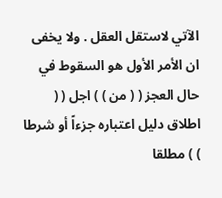الآتي لاستقل العقل . ولا يخفى ان الأمر الأول هو السقوط في حال العجز ( ( من ) ) اجل ( ( اطلاق دليل اعتباره جزءاً أو شرطا ) ) مطلقا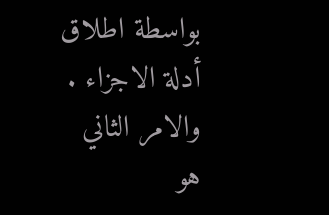بواسطة اطلاق أدلة الاجزاء . والامر الثاني هو